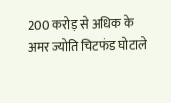200 करोड़ से अधिक के अमर ज्योति चिटफंड घोटाले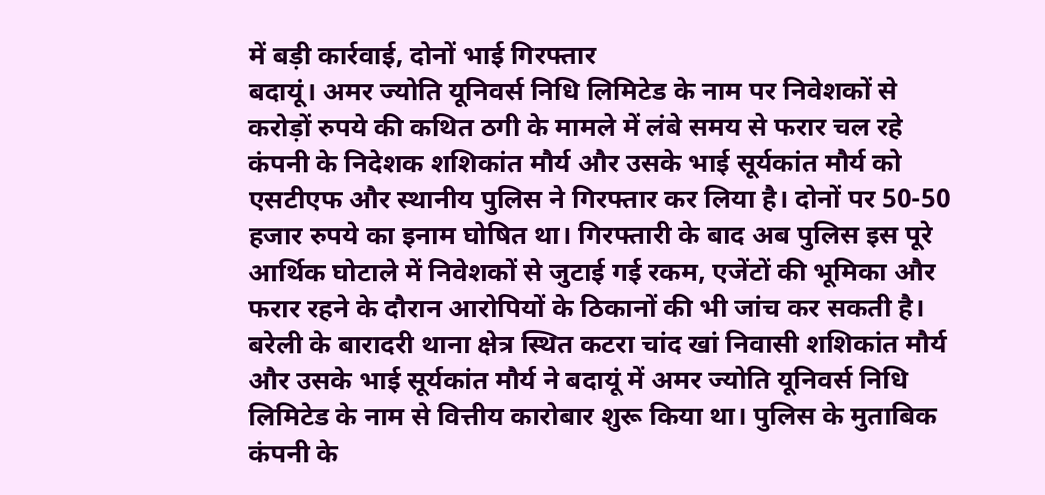में बड़ी कार्रवाई, दोनों भाई गिरफ्तार
बदायूं। अमर ज्योति यूनिवर्स निधि लिमिटेड के नाम पर निवेशकों से करोड़ों रुपये की कथित ठगी के मामले में लंबे समय से फरार चल रहे कंपनी के निदेशक शशिकांत मौर्य और उसके भाई सूर्यकांत मौर्य को एसटीएफ और स्थानीय पुलिस ने गिरफ्तार कर लिया है। दोनों पर 50-50 हजार रुपये का इनाम घोषित था। गिरफ्तारी के बाद अब पुलिस इस पूरे आर्थिक घोटाले में निवेशकों से जुटाई गई रकम, एजेंटों की भूमिका और फरार रहने के दौरान आरोपियों के ठिकानों की भी जांच कर सकती है।
बरेली के बारादरी थाना क्षेत्र स्थित कटरा चांद खां निवासी शशिकांत मौर्य और उसके भाई सूर्यकांत मौर्य ने बदायूं में अमर ज्योति यूनिवर्स निधि लिमिटेड के नाम से वित्तीय कारोबार शुरू किया था। पुलिस के मुताबिक कंपनी के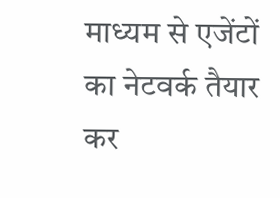माध्यम से एजेंटों का नेटवर्क तैयार कर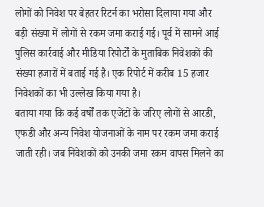लोगों को निवेश पर बेहतर रिटर्न का भरोसा दिलाया गया और बड़ी संख्या में लोगों से रकम जमा कराई गई। पूर्व में सामने आई पुलिस कार्रवाई और मीडिया रिपोर्टों के मुताबिक निवेशकों की संख्या हजारों में बताई गई है। एक रिपोर्ट में करीब 15 हजार निवेशकों का भी उल्लेख किया गया है।
बताया गया कि कई वर्षों तक एजेंटों के जरिए लोगों से आरडी, एफडी और अन्य निवेश योजनाओं के नाम पर रकम जमा कराई जाती रही। जब निवेशकों को उनकी जमा रकम वापस मिलने का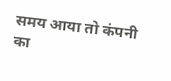समय आया तो कंपनी का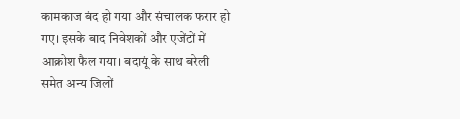कामकाज बंद हो गया और संचालक फरार हो गए। इसके बाद निवेशकों और एजेंटों में आक्रोश फैल गया। बदायूं के साथ बरेली समेत अन्य जिलों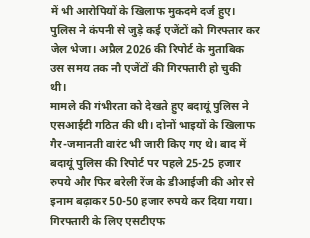में भी आरोपियों के खिलाफ मुकदमे दर्ज हुए। पुलिस ने कंपनी से जुड़े कई एजेंटों को गिरफ्तार कर जेल भेजा। अप्रैल 2026 की रिपोर्ट के मुताबिक उस समय तक नौ एजेंटों की गिरफ्तारी हो चुकी थी।
मामले की गंभीरता को देखते हुए बदायूं पुलिस ने एसआईटी गठित की थी। दोनों भाइयों के खिलाफ गैर-जमानती वारंट भी जारी किए गए थे। बाद में बदायूं पुलिस की रिपोर्ट पर पहले 25-25 हजार रुपये और फिर बरेली रेंज के डीआईजी की ओर से इनाम बढ़ाकर 50-50 हजार रुपये कर दिया गया। गिरफ्तारी के लिए एसटीएफ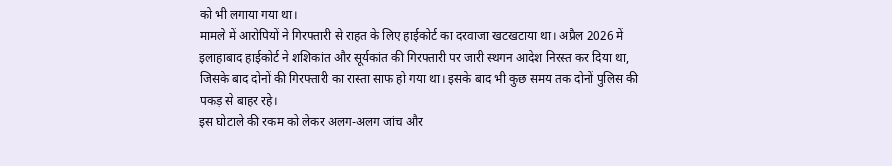को भी लगाया गया था।
मामले में आरोपियों ने गिरफ्तारी से राहत के लिए हाईकोर्ट का दरवाजा खटखटाया था। अप्रैल 2026 में इलाहाबाद हाईकोर्ट ने शशिकांत और सूर्यकांत की गिरफ्तारी पर जारी स्थगन आदेश निरस्त कर दिया था, जिसके बाद दोनों की गिरफ्तारी का रास्ता साफ हो गया था। इसके बाद भी कुछ समय तक दोनों पुलिस की पकड़ से बाहर रहे।
इस घोटाले की रकम को लेकर अलग-अलग जांच और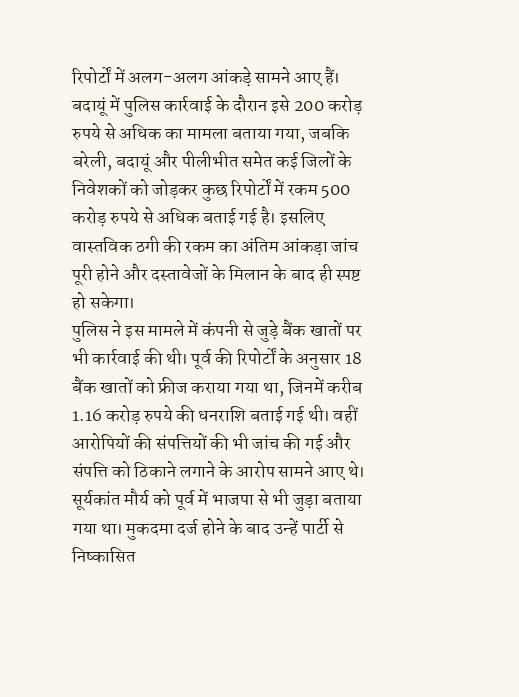रिपोर्टों में अलग-अलग आंकड़े सामने आए हैं। बदायूं में पुलिस कार्रवाई के दौरान इसे 200 करोड़ रुपये से अधिक का मामला बताया गया, जबकि बरेली, बदायूं और पीलीभीत समेत कई जिलों के निवेशकों को जोड़कर कुछ रिपोर्टों में रकम 500 करोड़ रुपये से अधिक बताई गई है। इसलिए वास्तविक ठगी की रकम का अंतिम आंकड़ा जांच पूरी होने और दस्तावेजों के मिलान के बाद ही स्पष्ट हो सकेगा।
पुलिस ने इस मामले में कंपनी से जुड़े बैंक खातों पर भी कार्रवाई की थी। पूर्व की रिपोर्टों के अनुसार 18 बैंक खातों को फ्रीज कराया गया था, जिनमें करीब 1.16 करोड़ रुपये की धनराशि बताई गई थी। वहीं आरोपियों की संपत्तियों की भी जांच की गई और संपत्ति को ठिकाने लगाने के आरोप सामने आए थे।
सूर्यकांत मौर्य को पूर्व में भाजपा से भी जुड़ा बताया गया था। मुकदमा दर्ज होने के बाद उन्हें पार्टी से निष्कासित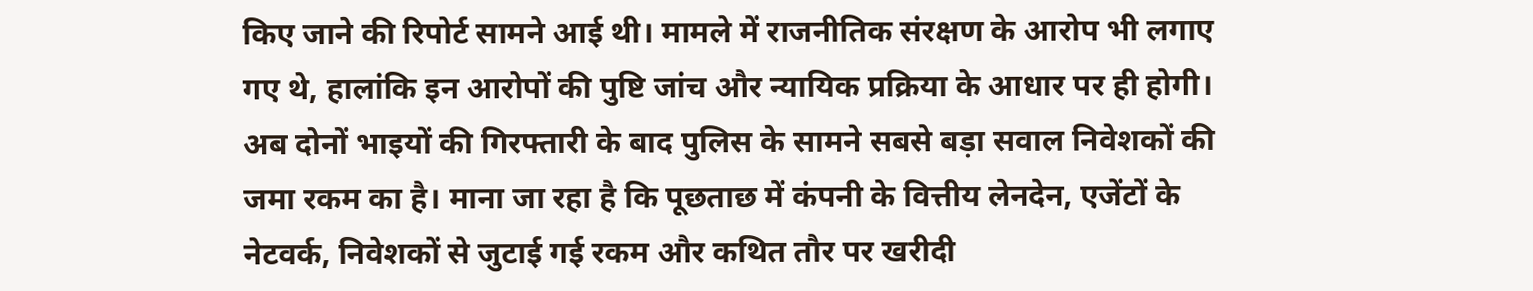किए जाने की रिपोर्ट सामने आई थी। मामले में राजनीतिक संरक्षण के आरोप भी लगाए गए थे, हालांकि इन आरोपों की पुष्टि जांच और न्यायिक प्रक्रिया के आधार पर ही होगी।
अब दोनों भाइयों की गिरफ्तारी के बाद पुलिस के सामने सबसे बड़ा सवाल निवेशकों की जमा रकम का है। माना जा रहा है कि पूछताछ में कंपनी के वित्तीय लेनदेन, एजेंटों के नेटवर्क, निवेशकों से जुटाई गई रकम और कथित तौर पर खरीदी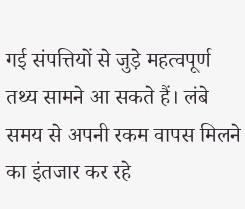गई संपत्तियों से जुड़े महत्वपूर्ण तथ्य सामने आ सकते हैं। लंबे समय से अपनी रकम वापस मिलने का इंतजार कर रहे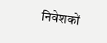निवेशकों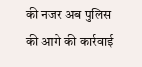की नजर अब पुलिस की आगे की कार्रवाई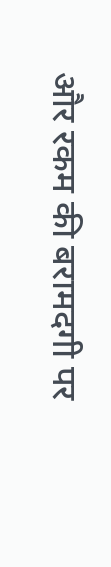और रकम की बरामदगी पर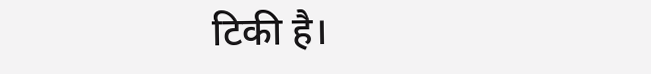टिकी है।